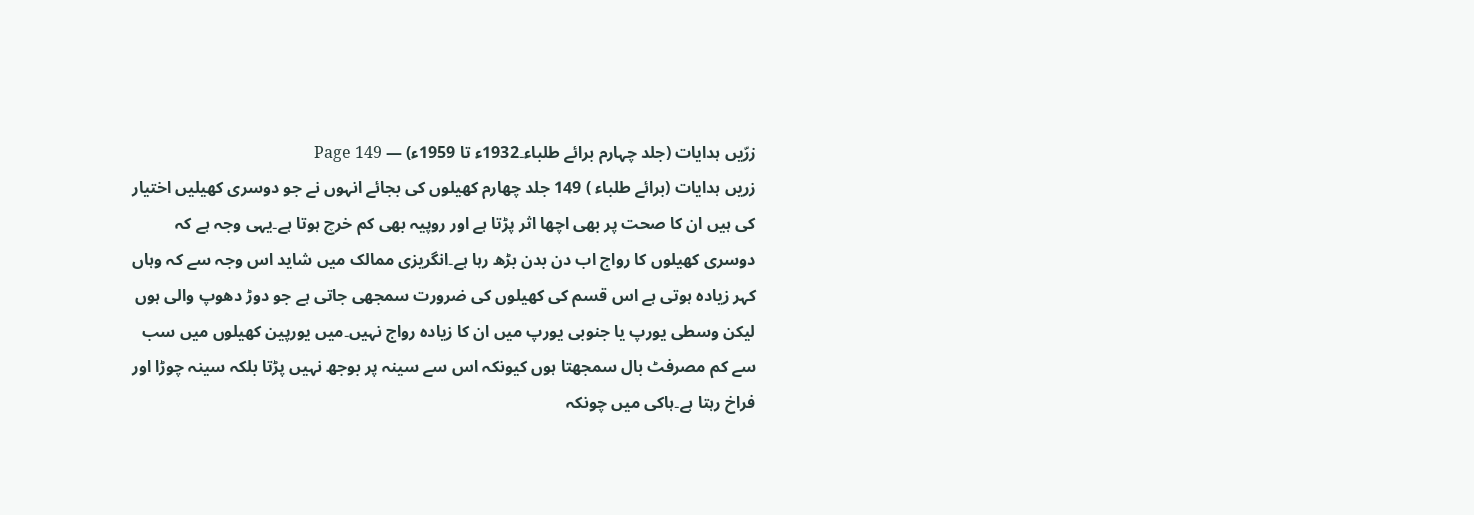زرّیں ہدایات (جلد چہارم برائے طلباء۔1932ء تا 1959ء) — Page 149
زریں ہدایات (برائے طلباء ) 149 جلد چهارم کھیلوں کی بجائے انہوں نے جو دوسری کھیلیں اختیار کی ہیں ان کا صحت پر بھی اچھا اثر پڑتا ہے اور روپیہ بھی کم خرچ ہوتا ہے۔یہی وجہ ہے کہ دوسری کھیلوں کا رواج اب دن بدن بڑھ رہا ہے۔انگریزی ممالک میں شاید اس وجہ سے کہ وہاں کہر زیادہ ہوتی ہے اس قسم کی کھیلوں کی ضرورت سمجھی جاتی ہے جو دوڑ دھوپ والی ہوں لیکن وسطی یورپ یا جنوبی یورپ میں ان کا زیادہ رواج نہیں۔میں یورپین کھیلوں میں سب سے کم مصرفٹ بال سمجھتا ہوں کیونکہ اس سے سینہ پر بوجھ نہیں پڑتا بلکہ سینہ چوڑا اور فراخ رہتا ہے۔ہاکی میں چونکہ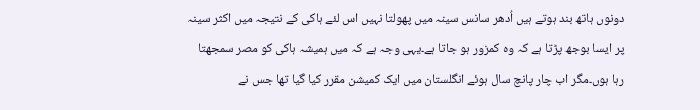دونوں ہاتھ بند ہوتے ہیں اُدھر سانس سینہ میں پھولتا نہیں اس لئے ہاکی کے نتیجہ میں اکثر سینہ پر ایسا بوجھ پڑتا ہے کہ وہ کمزور ہو جاتا ہے۔یہی وجہ ہے کہ میں ہمیشہ ہاکی کو مصر سمجھتا رہا ہوں۔مگر اب چار پانچ سال ہوئے انگلستان میں ایک کمیشن مقرر کیا گیا تھا جس نے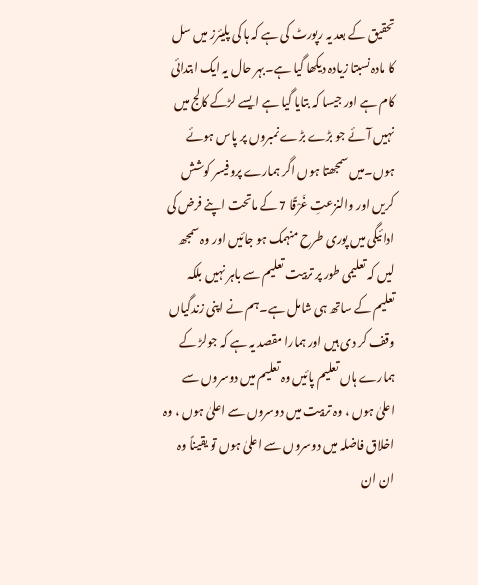تحقیق کے بعد یہ رپورٹ کی ہے کہ ہا کی پلیئرز میں سل کا مادہ نسبتا زیادہ دیکھا گیا ہے۔بہر حال یہ ایک ابتدائی کام ہے اور جیسا کہ بتایا گیا ہے ایسے لڑکے کالج میں نہیں آئے جو بڑے بڑے نمبروں پر پاس ہوئے ہوں۔میں سمجھتا ہوں اگر ہمارے پروفیسر کوشش کریں اور والنزعتِ غَرْقًا 7 کے ماتحت اپنے فرض کی ادائیگی میں پوری طرح منہمک ہو جائیں اور وہ سمجھ لیں کہ تعلیمی طور پر تربیت تعلیم سے باہر نہیں بلکہ تعلیم کے ساتھ ہی شامل ہے۔ہم نے اپنی زندگیاں وقف کر دی ہیں اور ہمارا مقصد یہ ہے کہ جولڑ کے ہمارے ہاں تعلیم پائیں وہ تعلیم میں دوسروں سے اعلیٰ ہوں ، وہ تربیت میں دوسروں سے اعلیٰ ہوں ، وہ اخلاق فاضلہ میں دوسروں سے اعلیٰ ہوں تو یقیناً وہ ان ان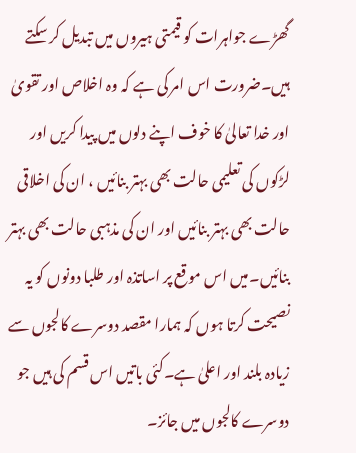گھڑے جواہرات کو قیمتی ہیروں میں تبدیل کر سکتے ہیں۔ضرورت اس امر کی ہے کہ وہ اخلاص اور تقویٰ اور خدا تعالیٰ کا خوف اپنے دلوں میں پیدا کریں اور لڑکوں کی تعلیمی حالت بھی بہتر بنائیں ، ان کی اخلاقی حالت بھی بہتر بنائیں اور ان کی مذہبی حالت بھی بہتر بنائیں۔میں اس موقع پر اساتذہ اور طلبا دونوں کو یہ نصیحت کرتا ہوں کہ ہمارا مقصد دوسرے کالجوں سے زیادہ بلند اور اعلیٰ ہے۔کئی باتیں اس قسم کی ہیں جو دوسرے کالجوں میں جائز۔